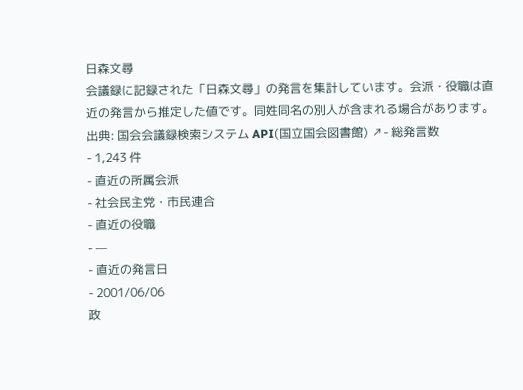日森文尋
会議録に記録された「日森文尋」の発言を集計しています。会派・役職は直近の発言から推定した値です。同姓同名の別人が含まれる場合があります。
出典: 国会会議録検索システム API(国立国会図書館) ↗- 総発言数
- 1,243 件
- 直近の所属会派
- 社会民主党・市民連合
- 直近の役職
- —
- 直近の発言日
- 2001/06/06
政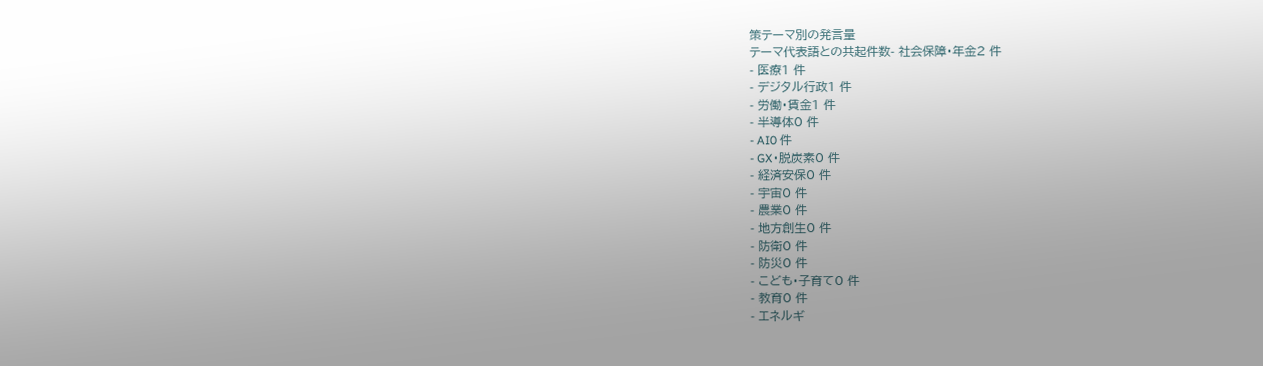策テーマ別の発言量
テーマ代表語との共起件数- 社会保障・年金2 件
- 医療1 件
- デジタル行政1 件
- 労働・賃金1 件
- 半導体0 件
- AI0 件
- GX・脱炭素0 件
- 経済安保0 件
- 宇宙0 件
- 農業0 件
- 地方創生0 件
- 防衛0 件
- 防災0 件
- こども・子育て0 件
- 教育0 件
- エネルギ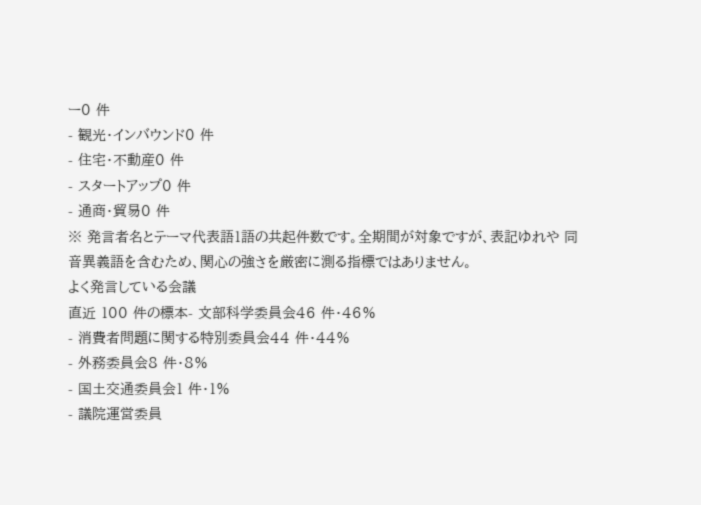ー0 件
- 観光・インバウンド0 件
- 住宅・不動産0 件
- スタートアップ0 件
- 通商・貿易0 件
※ 発言者名とテーマ代表語1語の共起件数です。全期間が対象ですが、表記ゆれや 同音異義語を含むため、関心の強さを厳密に測る指標ではありません。
よく発言している会議
直近 100 件の標本- 文部科学委員会46 件・46%
- 消費者問題に関する特別委員会44 件・44%
- 外務委員会8 件・8%
- 国土交通委員会1 件・1%
- 議院運営委員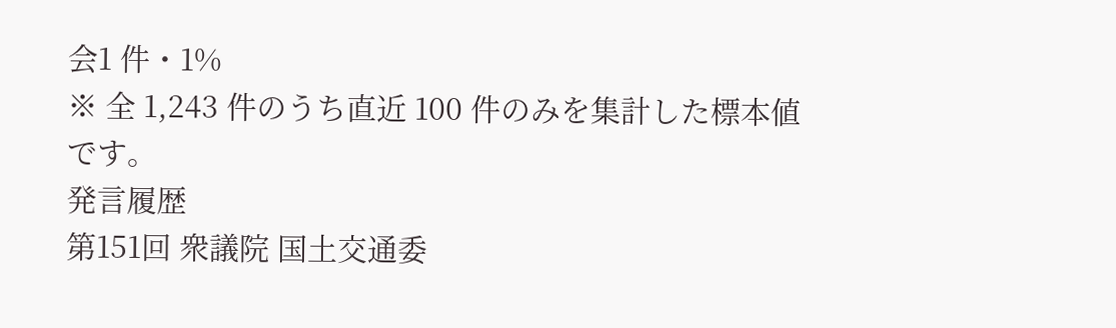会1 件・1%
※ 全 1,243 件のうち直近 100 件のみを集計した標本値です。
発言履歴
第151回 衆議院 国土交通委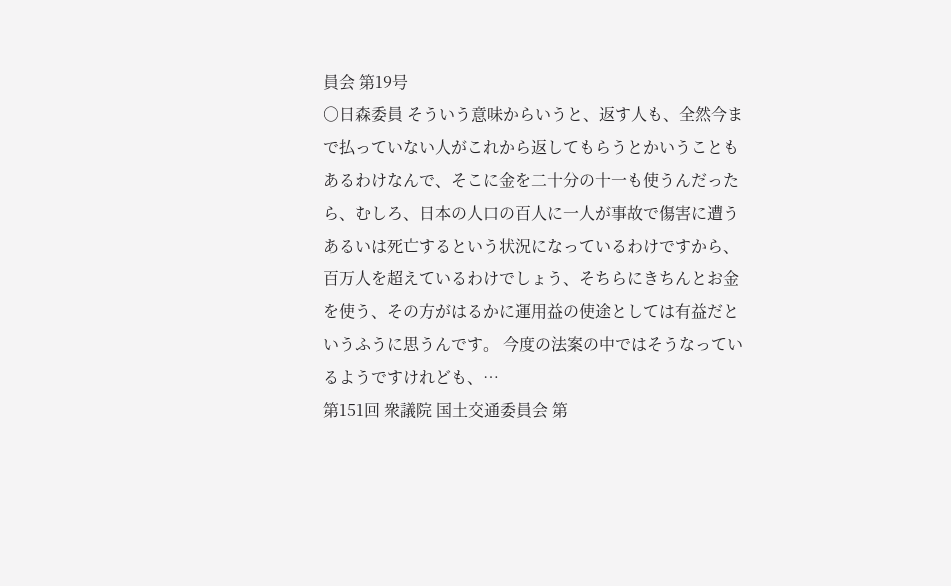員会 第19号
○日森委員 そういう意味からいうと、返す人も、全然今まで払っていない人がこれから返してもらうとかいうこともあるわけなんで、そこに金を二十分の十一も使うんだったら、むしろ、日本の人口の百人に一人が事故で傷害に遭うあるいは死亡するという状況になっているわけですから、百万人を超えているわけでしょう、そちらにきちんとお金を使う、その方がはるかに運用益の使途としては有益だというふうに思うんです。 今度の法案の中ではそうなっているようですけれども、…
第151回 衆議院 国土交通委員会 第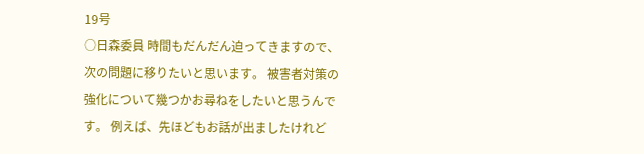19号
○日森委員 時間もだんだん迫ってきますので、次の問題に移りたいと思います。 被害者対策の強化について幾つかお尋ねをしたいと思うんです。 例えば、先ほどもお話が出ましたけれど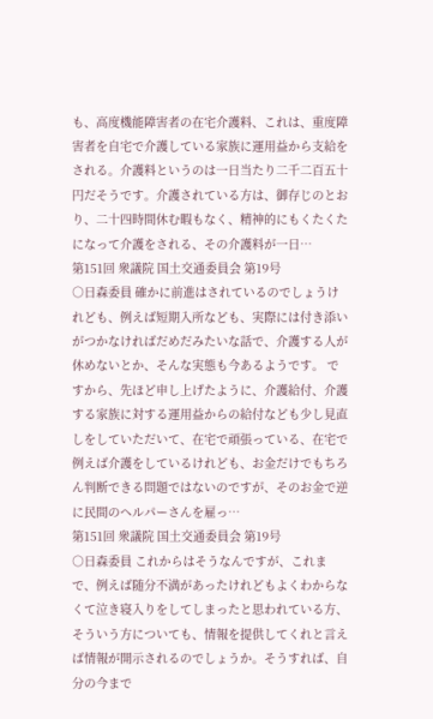も、高度機能障害者の在宅介護料、これは、重度障害者を自宅で介護している家族に運用益から支給をされる。介護料というのは一日当たり二千二百五十円だそうです。介護されている方は、御存じのとおり、二十四時間休む暇もなく、精神的にもくたくたになって介護をされる、その介護料が一日…
第151回 衆議院 国土交通委員会 第19号
○日森委員 確かに前進はされているのでしょうけれども、例えば短期入所なども、実際には付き添いがつかなければだめだみたいな話で、介護する人が休めないとか、そんな実態も今あるようです。 ですから、先ほど申し上げたように、介護給付、介護する家族に対する運用益からの給付なども少し見直しをしていただいて、在宅で頑張っている、在宅で例えば介護をしているけれども、お金だけでもちろん判断できる問題ではないのですが、そのお金で逆に民間のヘルパーさんを雇っ…
第151回 衆議院 国土交通委員会 第19号
○日森委員 これからはそうなんですが、これまで、例えば随分不満があったけれどもよくわからなくて泣き寝入りをしてしまったと思われている方、そういう方についても、情報を提供してくれと言えば情報が開示されるのでしょうか。そうすれば、自分の今まで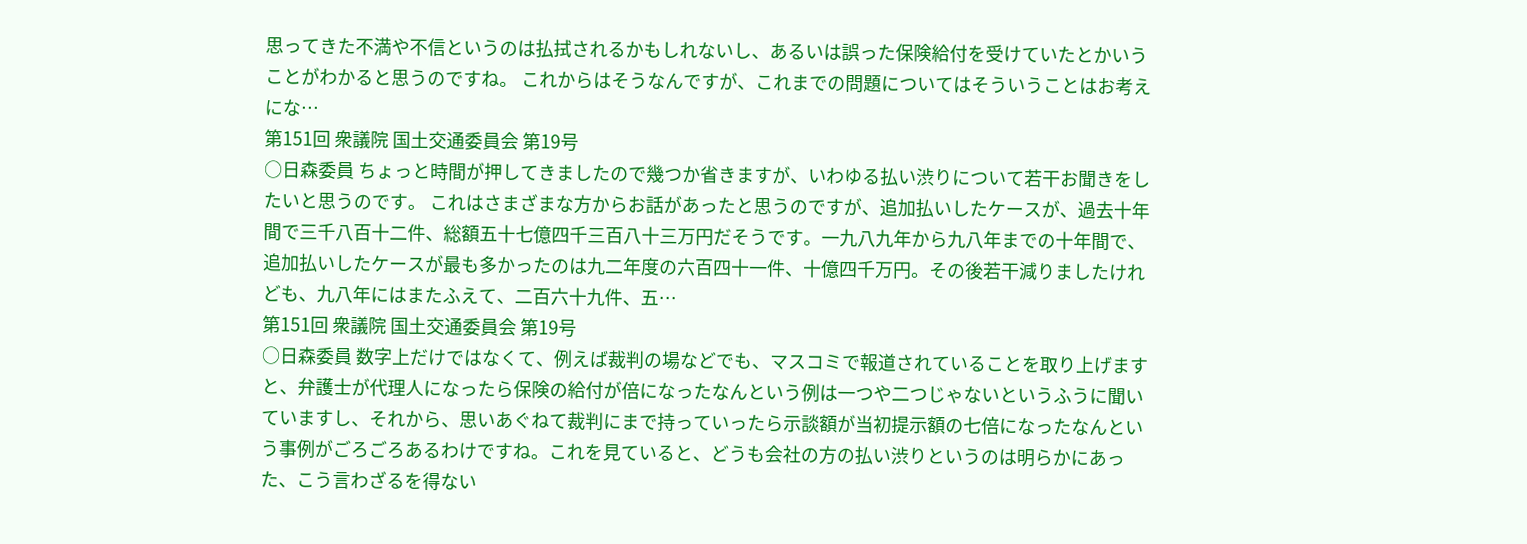思ってきた不満や不信というのは払拭されるかもしれないし、あるいは誤った保険給付を受けていたとかいうことがわかると思うのですね。 これからはそうなんですが、これまでの問題についてはそういうことはお考えにな…
第151回 衆議院 国土交通委員会 第19号
○日森委員 ちょっと時間が押してきましたので幾つか省きますが、いわゆる払い渋りについて若干お聞きをしたいと思うのです。 これはさまざまな方からお話があったと思うのですが、追加払いしたケースが、過去十年間で三千八百十二件、総額五十七億四千三百八十三万円だそうです。一九八九年から九八年までの十年間で、追加払いしたケースが最も多かったのは九二年度の六百四十一件、十億四千万円。その後若干減りましたけれども、九八年にはまたふえて、二百六十九件、五…
第151回 衆議院 国土交通委員会 第19号
○日森委員 数字上だけではなくて、例えば裁判の場などでも、マスコミで報道されていることを取り上げますと、弁護士が代理人になったら保険の給付が倍になったなんという例は一つや二つじゃないというふうに聞いていますし、それから、思いあぐねて裁判にまで持っていったら示談額が当初提示額の七倍になったなんという事例がごろごろあるわけですね。これを見ていると、どうも会社の方の払い渋りというのは明らかにあった、こう言わざるを得ない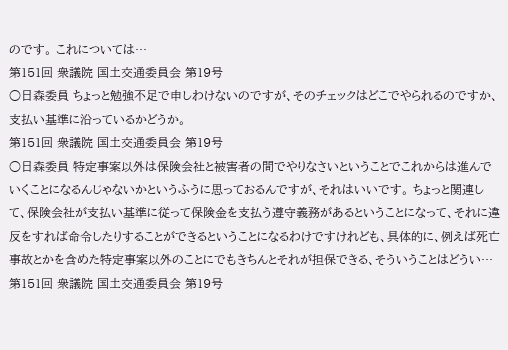のです。 これについては…
第151回 衆議院 国土交通委員会 第19号
○日森委員 ちょっと勉強不足で申しわけないのですが、そのチェックはどこでやられるのですか、支払い基準に沿っているかどうか。
第151回 衆議院 国土交通委員会 第19号
○日森委員 特定事案以外は保険会社と被害者の間でやりなさいということでこれからは進んでいくことになるんじゃないかというふうに思っておるんですが、それはいいです。 ちょっと関連して、保険会社が支払い基準に従って保険金を支払う遵守義務があるということになって、それに違反をすれば命令したりすることができるということになるわけですけれども、具体的に、例えば死亡事故とかを含めた特定事案以外のことにでもきちんとそれが担保できる、そういうことはどうい…
第151回 衆議院 国土交通委員会 第19号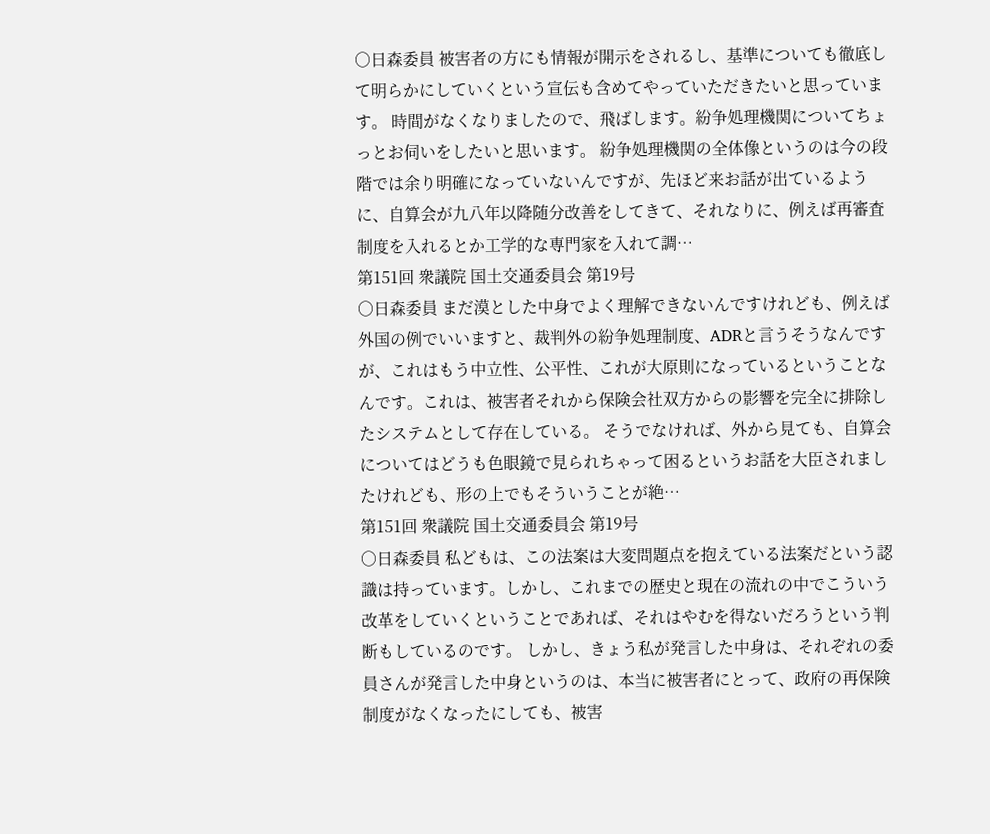○日森委員 被害者の方にも情報が開示をされるし、基準についても徹底して明らかにしていくという宣伝も含めてやっていただきたいと思っています。 時間がなくなりましたので、飛ばします。紛争処理機関についてちょっとお伺いをしたいと思います。 紛争処理機関の全体像というのは今の段階では余り明確になっていないんですが、先ほど来お話が出ているように、自算会が九八年以降随分改善をしてきて、それなりに、例えば再審査制度を入れるとか工学的な専門家を入れて調…
第151回 衆議院 国土交通委員会 第19号
○日森委員 まだ漠とした中身でよく理解できないんですけれども、例えば外国の例でいいますと、裁判外の紛争処理制度、ADRと言うそうなんですが、これはもう中立性、公平性、これが大原則になっているということなんです。これは、被害者それから保険会社双方からの影響を完全に排除したシステムとして存在している。 そうでなければ、外から見ても、自算会についてはどうも色眼鏡で見られちゃって困るというお話を大臣されましたけれども、形の上でもそういうことが絶…
第151回 衆議院 国土交通委員会 第19号
○日森委員 私どもは、この法案は大変問題点を抱えている法案だという認識は持っています。しかし、これまでの歴史と現在の流れの中でこういう改革をしていくということであれば、それはやむを得ないだろうという判断もしているのです。 しかし、きょう私が発言した中身は、それぞれの委員さんが発言した中身というのは、本当に被害者にとって、政府の再保険制度がなくなったにしても、被害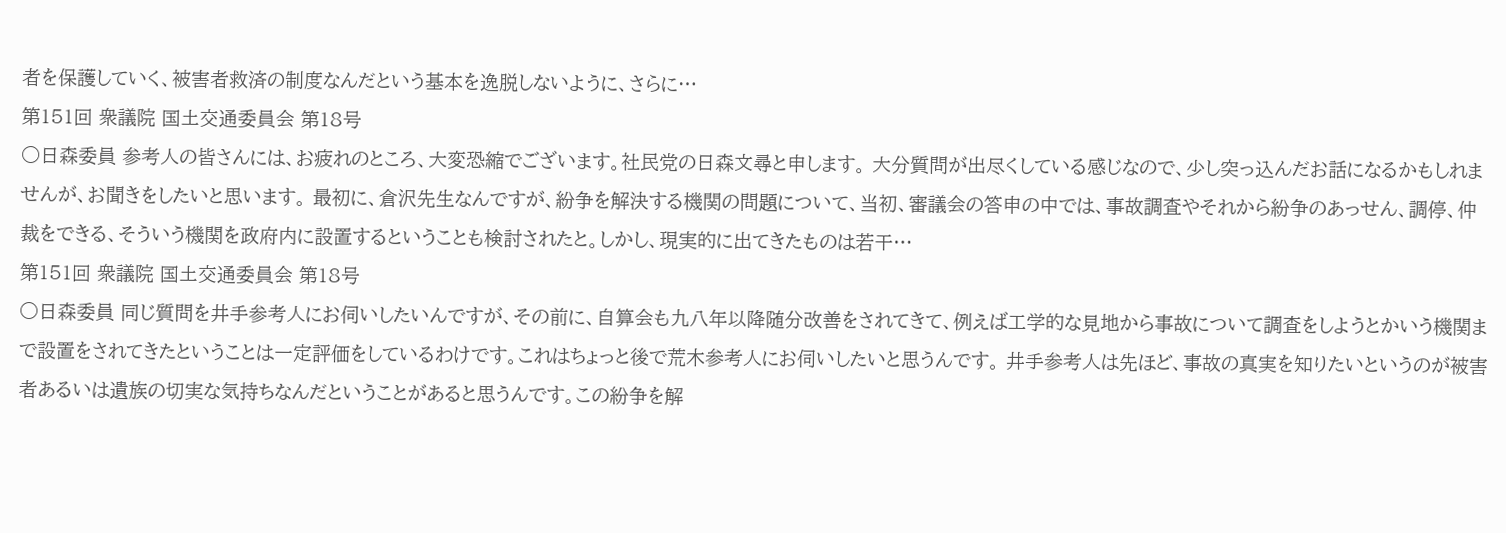者を保護していく、被害者救済の制度なんだという基本を逸脱しないように、さらに…
第151回 衆議院 国土交通委員会 第18号
○日森委員 参考人の皆さんには、お疲れのところ、大変恐縮でございます。社民党の日森文尋と申します。 大分質問が出尽くしている感じなので、少し突っ込んだお話になるかもしれませんが、お聞きをしたいと思います。 最初に、倉沢先生なんですが、紛争を解決する機関の問題について、当初、審議会の答申の中では、事故調査やそれから紛争のあっせん、調停、仲裁をできる、そういう機関を政府内に設置するということも検討されたと。しかし、現実的に出てきたものは若干…
第151回 衆議院 国土交通委員会 第18号
○日森委員 同じ質問を井手参考人にお伺いしたいんですが、その前に、自算会も九八年以降随分改善をされてきて、例えば工学的な見地から事故について調査をしようとかいう機関まで設置をされてきたということは一定評価をしているわけです。これはちょっと後で荒木参考人にお伺いしたいと思うんです。 井手参考人は先ほど、事故の真実を知りたいというのが被害者あるいは遺族の切実な気持ちなんだということがあると思うんです。この紛争を解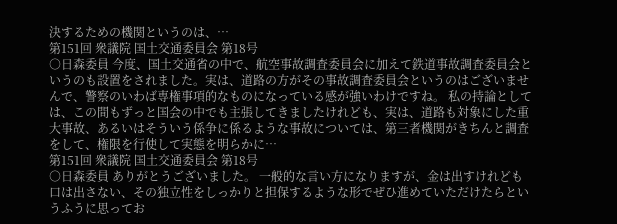決するための機関というのは、…
第151回 衆議院 国土交通委員会 第18号
○日森委員 今度、国土交通省の中で、航空事故調査委員会に加えて鉄道事故調査委員会というのも設置をされました。実は、道路の方がその事故調査委員会というのはございませんで、警察のいわば専権事項的なものになっている感が強いわけですね。 私の持論としては、この間もずっと国会の中でも主張してきましたけれども、実は、道路も対象にした重大事故、あるいはそういう係争に係るような事故については、第三者機関がきちんと調査をして、権限を行使して実態を明らかに…
第151回 衆議院 国土交通委員会 第18号
○日森委員 ありがとうございました。 一般的な言い方になりますが、金は出すけれども口は出さない、その独立性をしっかりと担保するような形でぜひ進めていただけたらというふうに思ってお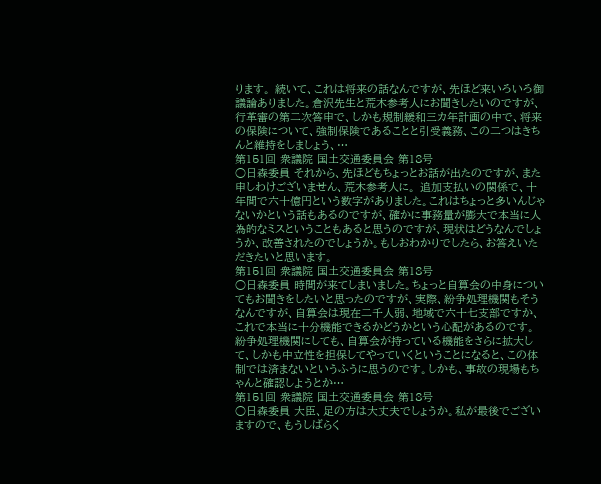ります。 続いて、これは将来の話なんですが、先ほど来いろいろ御議論ありました。倉沢先生と荒木参考人にお聞きしたいのですが、行革審の第二次答申で、しかも規制緩和三カ年計画の中で、将来の保険について、強制保険であることと引受義務、この二つはきちんと維持をしましょう、…
第151回 衆議院 国土交通委員会 第18号
○日森委員 それから、先ほどもちょっとお話が出たのですが、また申しわけございません、荒木参考人に。 追加支払いの関係で、十年間で六十億円という数字がありました。これはちょっと多いんじゃないかという話もあるのですが、確かに事務量が膨大で本当に人為的なミスということもあると思うのですが、現状はどうなんでしょうか、改善されたのでしょうか。もしおわかりでしたら、お答えいただきたいと思います。
第151回 衆議院 国土交通委員会 第18号
○日森委員 時間が来てしまいました。ちょっと自算会の中身についてもお聞きをしたいと思ったのですが、実際、紛争処理機関もそうなんですが、自算会は現在二千人弱、地域で六十七支部ですか、これで本当に十分機能できるかどうかという心配があるのです。 紛争処理機関にしても、自算会が持っている機能をさらに拡大して、しかも中立性を担保してやっていくということになると、この体制では済まないというふうに思うのです。しかも、事故の現場もちゃんと確認しようとか…
第151回 衆議院 国土交通委員会 第18号
○日森委員 大臣、足の方は大丈夫でしょうか。私が最後でございますので、もうしばらく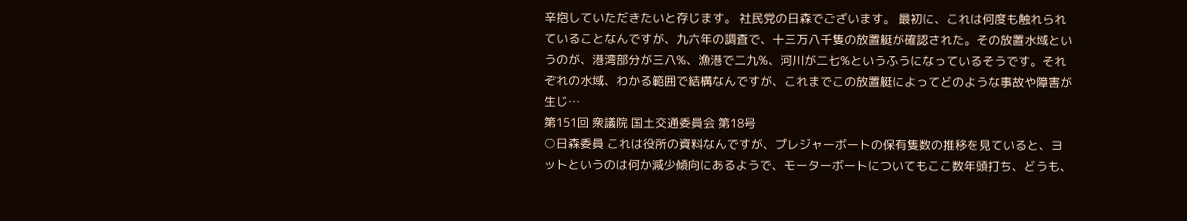辛抱していただきたいと存じます。 社民党の日森でございます。 最初に、これは何度も触れられていることなんですが、九六年の調査で、十三万八千隻の放置艇が確認された。その放置水域というのが、港湾部分が三八%、漁港で二九%、河川が二七%というふうになっているそうです。それぞれの水域、わかる範囲で結構なんですが、これまでこの放置艇によってどのような事故や障害が生じ…
第151回 衆議院 国土交通委員会 第18号
○日森委員 これは役所の資料なんですが、プレジャーボートの保有隻数の推移を見ていると、ヨットというのは何か減少傾向にあるようで、モーターボートについてもここ数年頭打ち、どうも、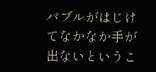バブルがはじけてなかなか手が出ないというこ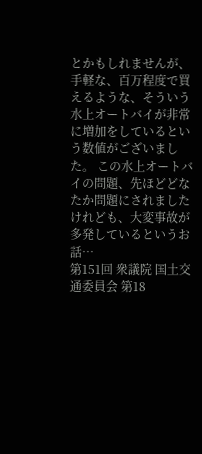とかもしれませんが、手軽な、百万程度で買えるような、そういう水上オートバイが非常に増加をしているという数値がございました。 この水上オートバイの問題、先ほどどなたか問題にされましたけれども、大変事故が多発しているというお話…
第151回 衆議院 国土交通委員会 第18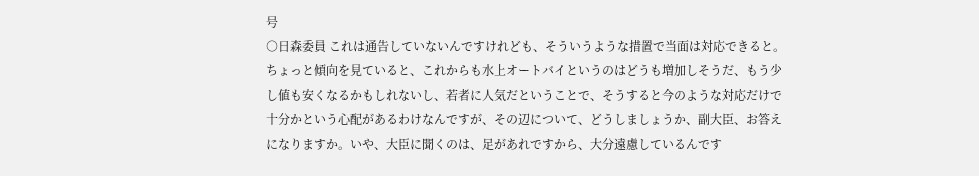号
○日森委員 これは通告していないんですけれども、そういうような措置で当面は対応できると。ちょっと傾向を見ていると、これからも水上オートバイというのはどうも増加しそうだ、もう少し値も安くなるかもしれないし、若者に人気だということで、そうすると今のような対応だけで十分かという心配があるわけなんですが、その辺について、どうしましょうか、副大臣、お答えになりますか。いや、大臣に聞くのは、足があれですから、大分遠慮しているんです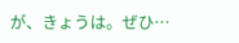が、きょうは。ぜひ…